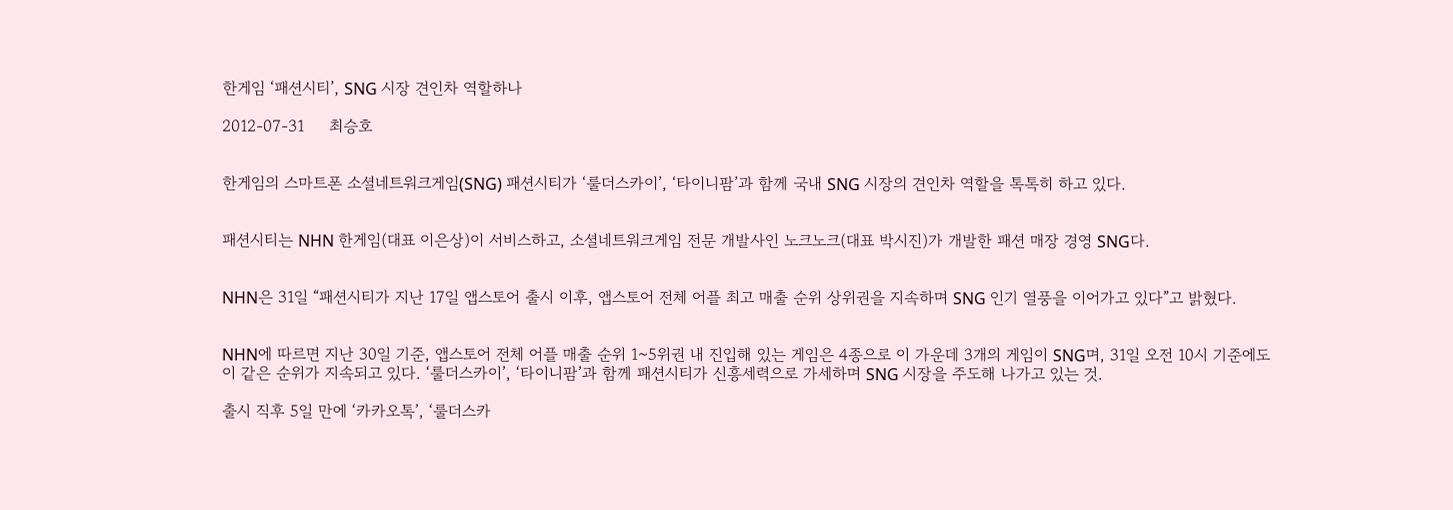한게임 ‘패션시티’, SNG 시장 견인차 역할하나

2012-07-31     최승호


한게임의 스마트폰 소셜네트워크게임(SNG) 패션시티가 ‘룰더스카이’, ‘타이니팜’과 함께 국내 SNG 시장의 견인차 역할을 톡톡히 하고 있다.


패션시티는 NHN 한게임(대표 이은상)이 서비스하고, 소셜네트워크게임 전문 개발사인 노크노크(대표 박시진)가 개발한 패션 매장 경영 SNG다.


NHN은 31일 “패션시티가 지난 17일 앱스토어 출시 이후, 앱스토어 전체 어플 최고 매출 순위 상위권을 지속하며 SNG 인기 열풍을 이어가고 있다”고 밝혔다.


NHN에 따르면 지난 30일 기준, 앱스토어 전체 어플 매출 순위 1~5위권 내 진입해 있는 게임은 4종으로 이 가운데 3개의 게임이 SNG며, 31일 오전 10시 기준에도 이 같은 순위가 지속되고 있다. ‘룰더스카이’, ‘타이니팜’과 함께 패션시티가 신흥세력으로 가세하며 SNG 시장을 주도해 나가고 있는 것.

출시 직후 5일 만에 ‘카카오톡’, ‘룰더스카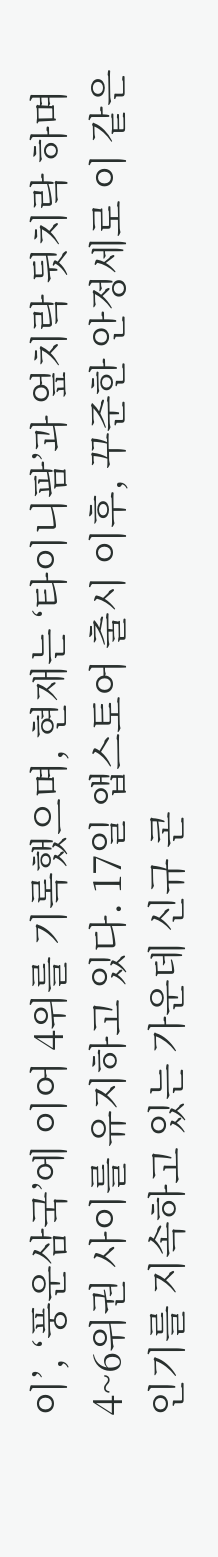이’, ‘풍운삼국’에 이어 4위를 기록했으며, 현재는 ‘타이니팜’과 엎치락 뒷치락 하며 4~6위권 사이를 유지하고 있다. 17일 앱스토어 출시 이후, 꾸준한 안정세로 이 같은 인기를 지속하고 있는 가운데 신규 콘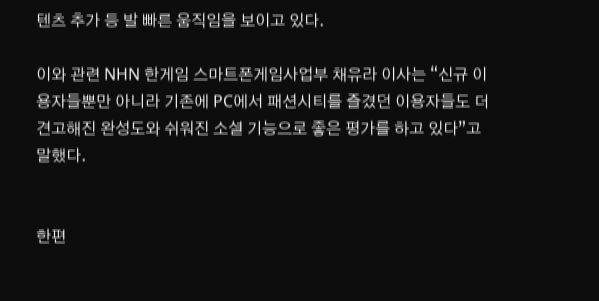텐츠 추가 등 발 빠른 움직임을 보이고 있다.

이와 관련 NHN 한게임 스마트폰게임사업부 채유라 이사는 “신규 이용자들뿐만 아니라 기존에 PC에서 패션시티를 즐겼던 이용자들도 더 견고해진 완성도와 쉬워진 소셜 기능으로 좋은 평가를 하고 있다”고 말했다.


한편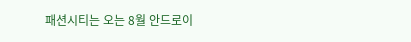패션시티는 오는 8월 안드로이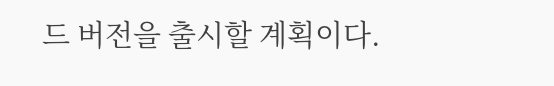드 버전을 출시할 계획이다.